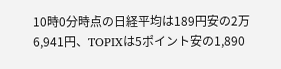10時0分時点の日経平均は189円安の2万6,941円、TOPIXは5ポイント安の1,890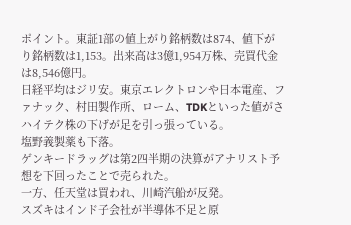ポイント。東証1部の値上がり銘柄数は874、値下がり銘柄数は1,153。出来高は3億1,954万株、売買代金は8,546億円。
日経平均はジリ安。東京エレクトロンや日本電産、ファナック、村田製作所、ローム、TDKといった値がさハイテク株の下げが足を引っ張っている。
塩野義製薬も下落。
ゲンキードラッグは第2四半期の決算がアナリスト予想を下回ったことで売られた。
一方、任天堂は買われ、川崎汽船が反発。
スズキはインド子会社が半導体不足と原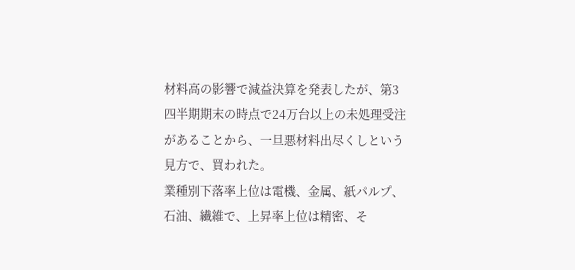材料高の影響で減益決算を発表したが、第3四半期期末の時点で24万台以上の未処理受注があることから、一旦悪材料出尽くしという見方で、買われた。
業種別下落率上位は電機、金属、紙パルプ、石油、繊維で、上昇率上位は精密、そ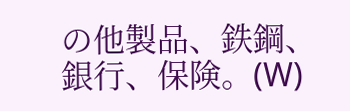の他製品、鉄鋼、銀行、保険。(W)